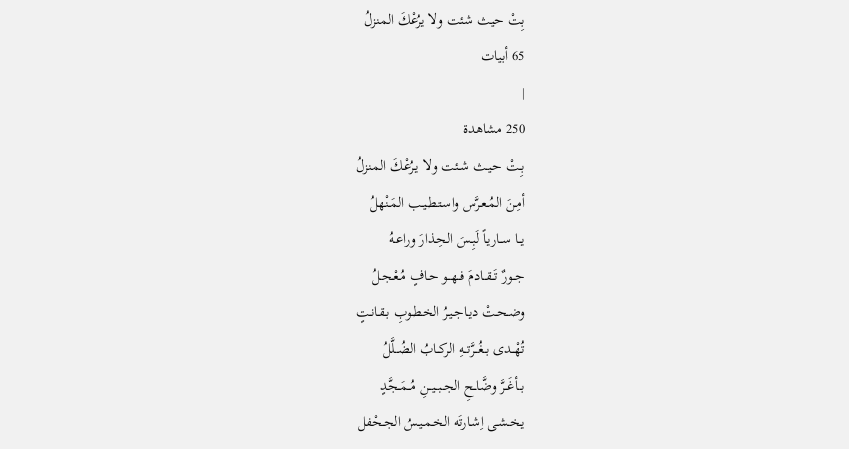بِتْ حيث شئت ولا يرُعْكَ المنزلُ
65 أبيات
|
250 مشاهدة
بِـتْ حـيـث شـئت ولا يـرُعْـكَ المنزلُ
أمِـنَ المُـعـرَّس واسـتـطـيـب المَـنْهلُ
يــا ســاريـاً لَبِـسَ الحِـذارَ وراعـهُ
جــورٌ تَــقــادمَ فــهــو حـافٍ مُـعْـجـلُ
وضـحـتْ ديـاجـيـرُ الخـطـوبِ بـقـانـتٍ
تُهْــدى بــغُــرَّتــهِ الركــابُ الضُــلَّلُ
بــأغَــرَّ وضَّاــحِ الجــبــيــنِ مُــمَــجَّدٍ
يـخـشـى اِشـارتَه الخـمـيـسُ الجـحْفل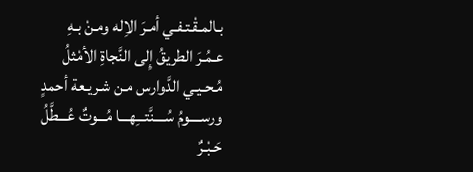بـالمـقْـتـفـي أمـرَ الاِله ومـنْ بـهِ
عـمُـرَ الطريقُ إِلى النَّجاةِ الأمْثلُ
مُـحـيـي الدَّوارس مـن شـريـعة أحمدٍ
ورســــومُ سُــــنَّتـــِهـــا مُـــوتٌ عُـــطَّلُ
حَـبْـرٌ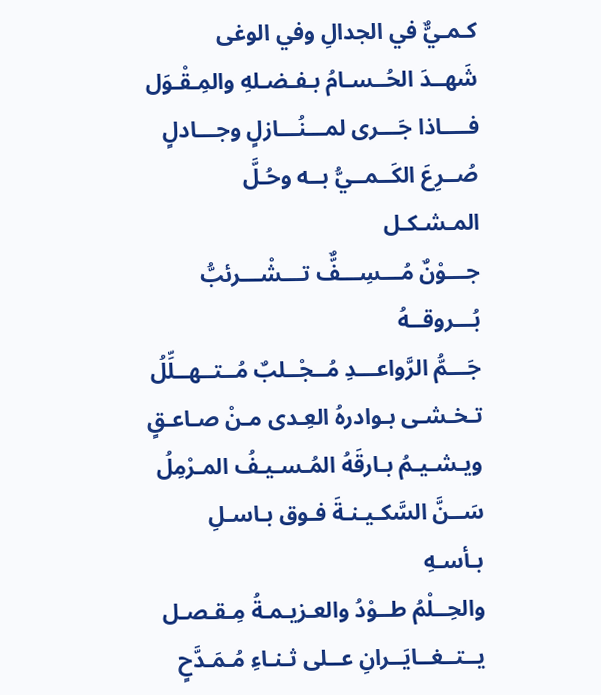كـمـيٌّ في الجدالِ وفي الوغى
شَهــدَ الحُــسـامُ بـفـضـلهِ والمِـقْـوَل
فــــاذا جَـــرى لمـــنُـــازلٍ وجـــادلٍ
صُــرِعَ الكَــمــيُّ بــه وحُـلَّ المـشـكـل
جـــوْنٌ مُـــسِـــفٌّ تـــشْـــرئبُّ بُـــروقــهُ
جَـــمُّ الرَّواعـــدِ مُــجْــلبٌ مُــتــهــلِّلُ
تـخـشـى بـوادرهُ العِـدى مـنْ صـاعـقٍ
ويـشـيـمُ بـارقَهُ المُـسـيـفُ المـرْمِلُ
سَــنَّ السَّكـيـنـةَ فـوق بـاسـلِ بـأسـهِ
والحِــلْمُ طــوْدُ والعـزيـمـةُ مِـقـصـل
يــتــغــايَــرانِ عــلى ثـنـاءِ مُـمَـدَّحٍ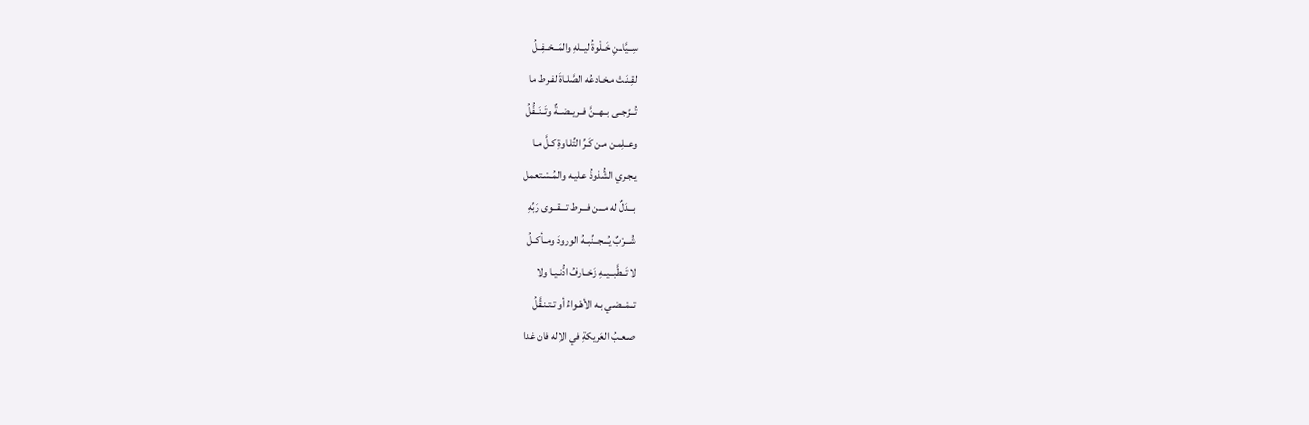سِــيَّاــنِ خَــلْوةُ ليــلهِ والمَــحْــفِــلُ
لقِـنَـتْ مـخـادعُه الصَّلـاةَ لفـرط ما
تُــزْجــى بــهــنَّ فــريــضــةٌ وتَــنَــفُّلُ
وعــلِمـن مـن كَـرِّ التِّلـاوةِ كـلَّ مـا
يـجـري الشُّذوذُ عـليـه والمُـسْـتعمل
بـــدَلٌ له مـــن فـــرط تـــقــوى رَبِّهِ
شُـــرْبٌ يُـــجــنِّبــهُ الورودَ ومــأكــلُ
لا تَــطَّبــيــهِ زَخــارفُ ادُّنـيـا ولا
تــمْــضـي بـه الأهْـواءُ أو تـتـنـقَّلُ
صـعـبُ العَريكةِ في الاِله فان غدا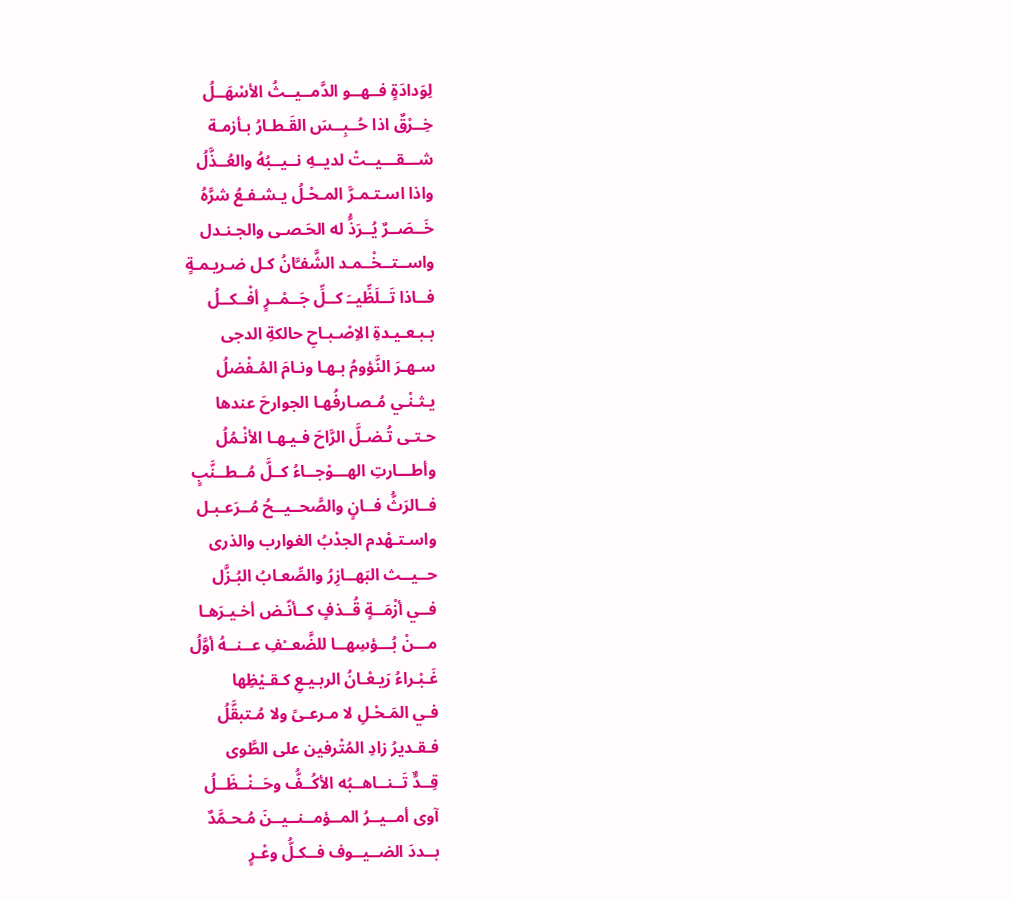لِوَدادَةٍ فــهــو الدَّمــيــثُ الأسْهَــلُ
خِــرْقٌ اذا حُــبِــسَ القَـطـارُ بـأزمـة
شـــقـــيــتْ لديــهِ نــيــبُهُ والعُــذَّلُ
واذا اسـتـمـرَّ المـحْـلُ يـشـفـعُ شرَّهُ
خَــصَــرٌ يُــرَذُّ له الحَـصـى والجـنـدل
واســتــخْــمـد الشَّفـَّانُ كـل ضـريـمـةٍ
فــاذا تَــلَظِّيــَ كــلِّ جَــمْــرٍ أفْــكــلُ
بـبـعـيـدةِ الاِصْـبـاحِ حالكةِ الدجى
سـهـرَ النَّؤومُ بـهـا ونـامَ المُـفْضلُ
يـثـنْـي مُـصـارفُهـا الجوارحَ عندها
حـتـى تُـضـلَّ الرَّاحَ فـيـهـا الأنْـمُلُ
وأطـــارتِ الهـــوْجــاءُ كــلَّ مُــطــنَّبٍ
فــالرَثُّ فــانٍ والصَّحــيــحُ مُــرَعـبـل
واسـتـهْدم الجدْبُ الغوارب والذرى
حــيــث البَهــازِرُ والصِّعـابُ البُـزَّل
فــي أزْمَــةٍ قُــذفٍ كــأنّـض أخـيـرَهـا
مـــنْ بُـــؤسِهــا للضَّعــْفِ عــنــهُ أوَّلُ
غَـبْـراءُ رَيـعْـانُ الربـيـعِ كـقـيْظِها
فـي المَـحْـلِ لا مـرعـىً ولا مُـتبقَّلُ
فـقـديرُ زادِ المُتْرفين على الطَّوى
قِــدٌّ تَــنــاهــبُه الأكُــفُّ وحَــنْــظَــلُ
آوى أمــيــرُ المــؤمــنــيــنَ مُـحـمَّدٌ
بــددَ الضــيــوف فــكـلُّ وعْـرٍ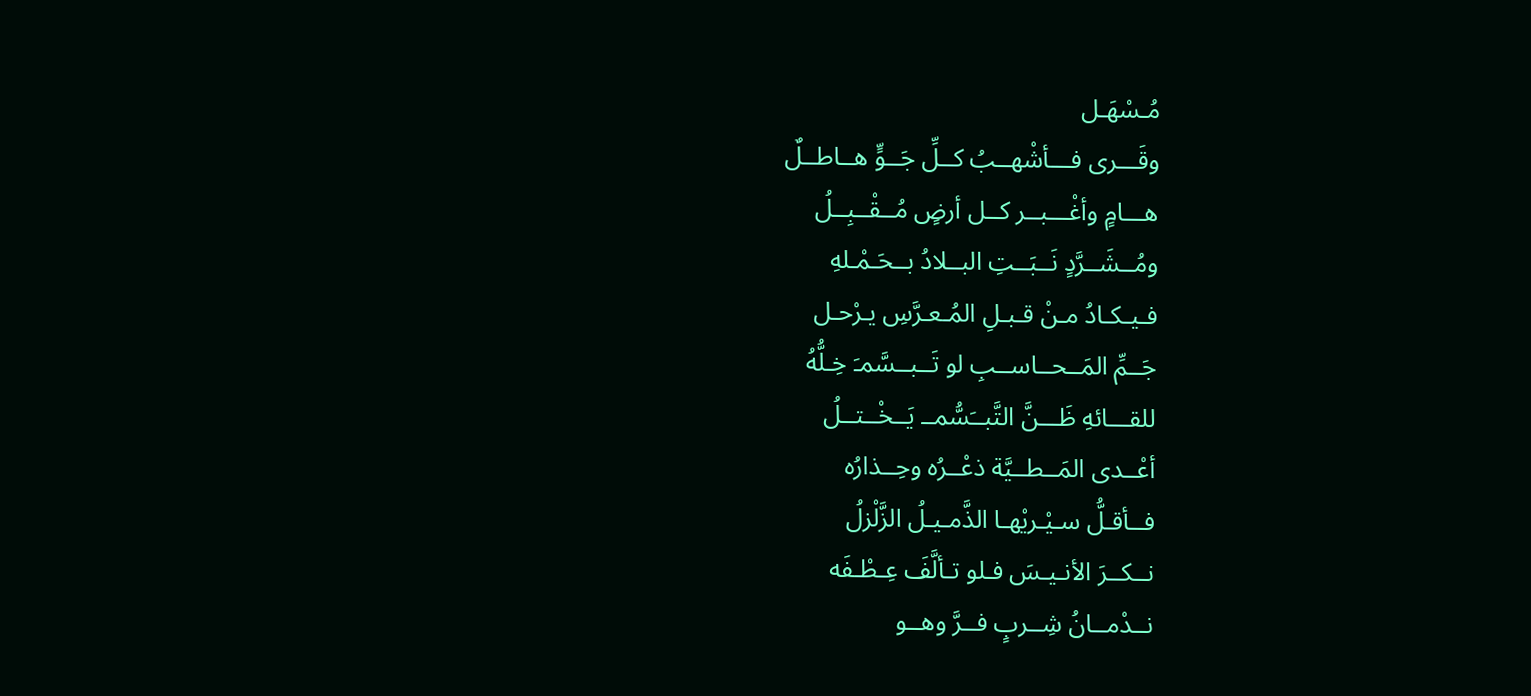مُـسْهَـل
وقَـــرى فـــأشْهــبُ كــلِّ جَــوٍّ هــاطــلٌ
هـــامٍ وأغْـــبــر كــل أرضٍ مُــقْــبِــلُ
ومُــشَــرَّدٍ نَــبَــتِ البــلادُ بــحَـمْـلهِ
فـيـكـادُ مـنْ قـبـلِ المُـعـرَّسِ يـرْحـل
جَــمِّ المَــحــاســبِ لو تَــبــسَّمـَ خِـلُّهُ
للقـــائهِ ظَـــنَّ التَّبــَسُّمــ يَــخْــتــلُ
أعْــدى المَــطــيَّة ذعْــرُه وحِــذارُه
فــأقـلُّ سـيْـريْهـا الذَّمـيـلُ الزَّلْزلُ
نــكــرَ الأنـيـسَ فـلو تـألَّفَ عِـطْـفَه
نــدْمــانُ شِــربٍ فــرَّ وهــو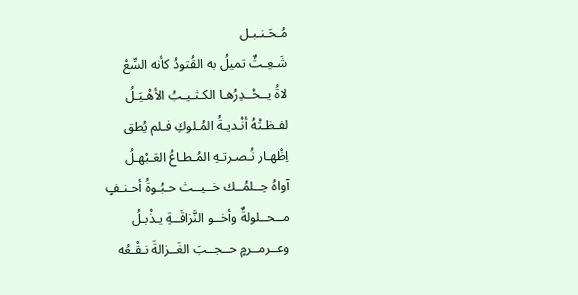مُـحَـنـبـل
شَـعِـثٌ تميلُ به القُتودُ كأنه السِّعْ
لاةُ يــحْــدِرُهـا الكـثـيـبُ الأهْـيَـلُ
لفـظـتْهُ أنْـديـةُ المُـلوكِ فـلم يُطق
اِظْهـار نُـصـرتـهِ المُـطـاعُ العَـبْهـلُ
آواهُ حِــلمُــك خــيــث حـبُـوةُ أحـنـفٍ
مــحــلولةٌ وأخــو النَّزاقَــةِ يـذْبـلُ
وعــرمــرمٍ حــجــبَ الغَــزالةَ نـقْـعُه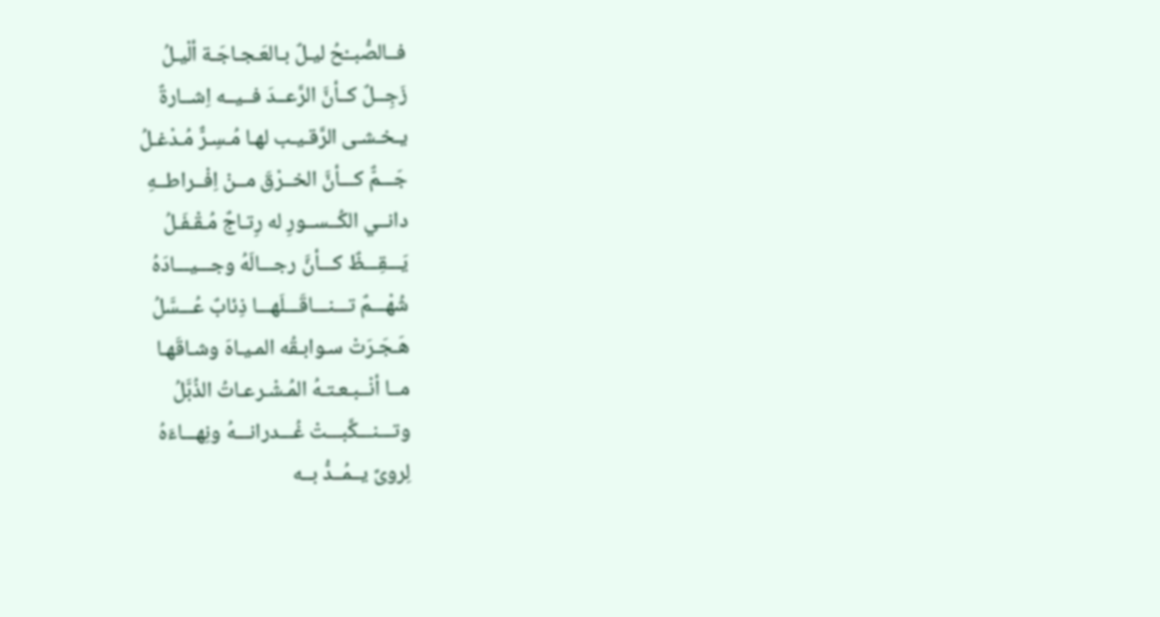فــالصُّبــْحُ ليـلٌ بـالعَـجـاجَـة ألْيـلُ
زَجِــلٌ كــأنَّ الرَّعــدَ فــيــه اِشــارةٌ
يـخـشـى الرَّقـيـب لهـا مُـسِـرٌّ مُـدْغـلُ
جَـــمٌّ كـــأنَّ الخــرْقَ مــنْ اِفْــراطــهِ
دانــي الكُــســورِ له رِتـاجٌ مُـقْـفَـلُ
يَـــقِـــظٌ كـــأنَّ رجـــالَهُ وجـــيـــادَهُ
شُهْـــمٌ تـــنـــاقَـــلَهـــا ذِئابٌ عُـــسَّلُ
هَـجَـرَتْ سـوابـقُه المـيـاهَ وشـاقَهـا
مــا أنْــبـعـتـهُ المُـشْـرعـاتُ الذُبَّلُ
وتـــنـــكَّبـــتْ غُـــدرانـــهُ ونِهـــاءَهُ
لِروىً يــمُــدُّ بــه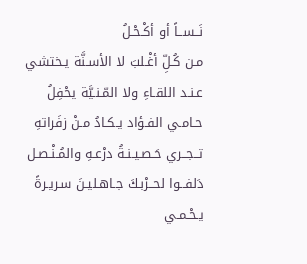نَــســاً أو أكْـحْـلُ
مـن كُـلِّ أغْـلبَ لا الأسـنَّة يـختشي
عـنـد اللقـاءِ ولا المّـنـيَّة يحْفِلُ
حـامـي الفـؤاد يـكـادُ مـنْ زفَراتهِ
تــجــري حَـصـيـنـةُ درْعـهِ والمُـنْـصـل
دَلفــوا لحــرْبـكَ جـاهـليـنَ سـريـرةً
يـحْـمـي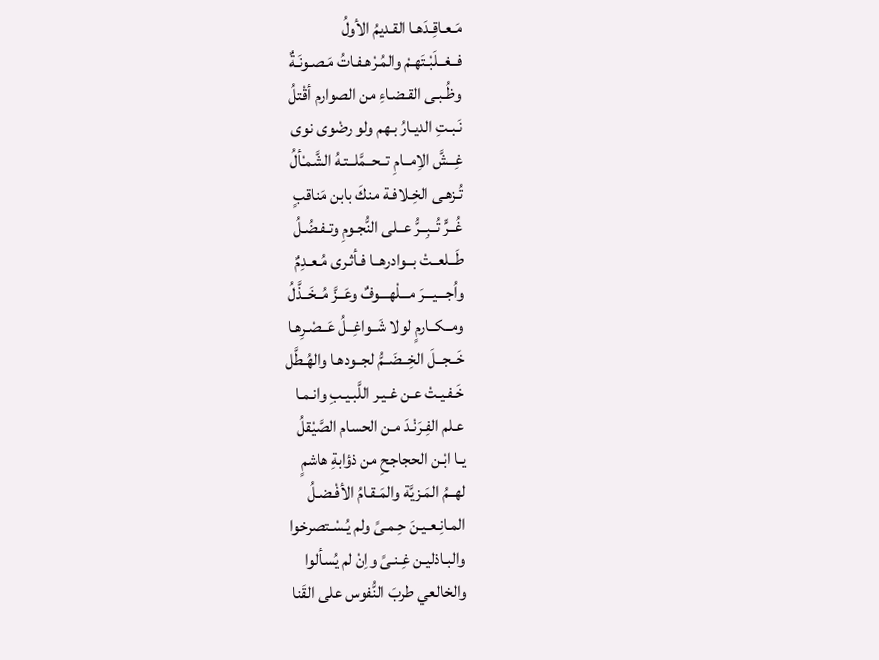مَـعـاقِـدَهـا القـديمُ الأولُ
فــغــلَبْـتَهـمْ والمُـرْهـفـاتُ مَـصـونَـةٌ
وظُـبـى القـضـاءِ من الصوارم أقْتلُ
نَـبـتِ الديـارُ بـهم ولو رضْوى نوى
غِــشَّ الاِمــامِ تــحــمَّلــتـهُ الشَّمـْألُ
تُـزهـى الخِـلافـة منكَ بابن مَناقبٍ
غُــرٍّ تُــبِــرُّ عــلى النُّجـومِ وتـفـضُـلُ
طَــلعــتْ بــوادرهــا فـأثـرى مُـعـدِمٌ
واُجـــيـــرَ مـــلْهـــوفٌ وعَــزَّ مُــخَــذَّلُ
ومــكــارمٍ لولا شَــواغِــلُ عَــصْـرِهـا
خَــجــلَ الخِــضَــمُّ لجــودهـا والهُـطَّل
خَـفـيـتْ عـن غـيـر اللَّبـيـبِ وانـمـا
عـلم الفِـرَنْـدَ مـن الحسام الصَّيْقلُ
يـا ابْـن الحجاجحِ من ذؤابةِ هاشمٍ
لهــمُ المَـزيَّة والمَـقـامُ الأفْـضـلُ
المـانِـعـيـنَ حِـمـىً ولم يُـسْـتصرخوا
والبـاذليـن غِـنـىً واِنْ لم يُسألوا
والخالعي طربَ النُّفوس على القَنا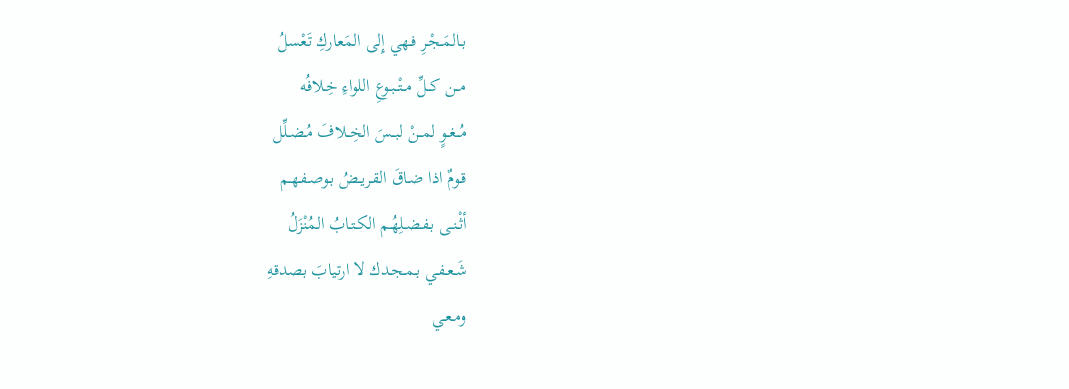بـالمَـجْـرِ فـهي إِلى المَعاركِ تَعْسلُ
مــن كــلِّ مــتْــبـوعِ اللواءِ خِـلافُه
مُــغــوٍ لمــنْ لبــسَ الخِــلافَ مُـضـلِّل
قـومٌ اذا ضـاقَ القـريـضُ بـوصـفـهـم
أثْـنـى بـفـضـلِهُـم الكـتـابُ المُنْزَلُ
شَـعـفـي بـمـجـدك لا ارتيابَ بصدقهِ
ومـعـي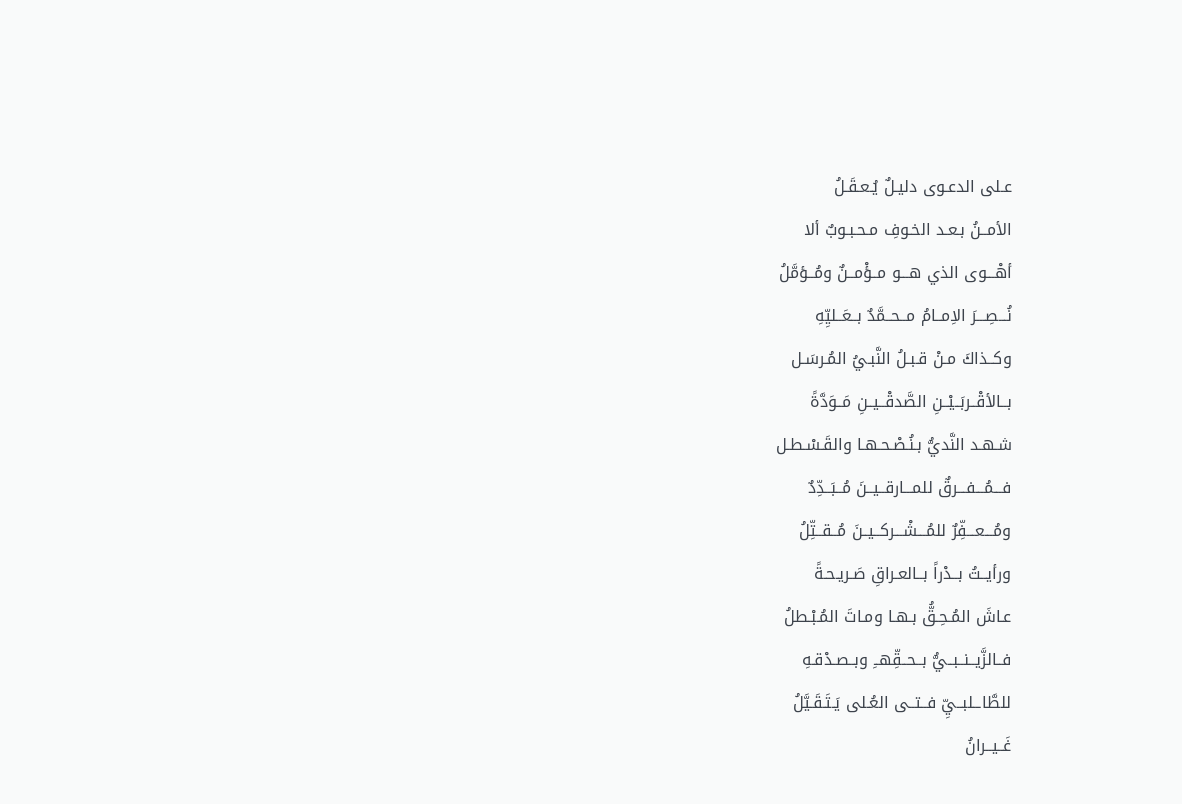عـلى الدعـوى دليـلٌ يُـعـقَـلُ
الأمــنُ بـعـد الخـوفِ مـحـبـوبٌ ألا
أهْـــوى الذي هـــو مــؤْمــنٌ ومُــؤمَّلُ
نُـــصِـــرَ الاِمــامُ مــحــمَّدٌ بــعَــليِّهِ
وكــذاكَ مـنْ قـبـلُ النَّبـيُ المُـرسَـل
بــالأقْــربَــيْــنِ الصَّدقْــيــنِ مَــوَدَّةً
شـهـد النَّديُّ بـنُـصْـحـهـا والقَـسْـطـل
فـــمُـــفـــرقٌ للمـــارقــيــنَ مُــبَــدِّدٌ
ومُـــعـــفِّرٌ للمُـــشْـــركــيــنَ مُــقــتِّلُ
ورأيــتُ بــدْراً بــالعـراقِ صَـريـحـةً
عـاشَ المُـحِـقُّ بـهـا ومـاتَ المُـبْـطلُ
فــالزَّيــنــبــيُّ بــحــقِّهــِ وبــصـدْقـهِ
للطَّاــلبــيِّ فــتــى العُـلى يَـتَـقَـيَّلُ
غَــيــرانُ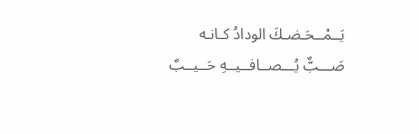يَــمْــحَـضـكَ الودادُ كـانـه
صَـــبٌّ يُـــصــافــيــهِ حَــيــبٌ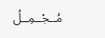مُــجْــمِــلُ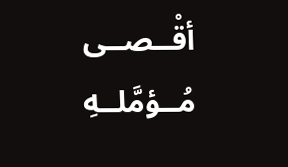أقْــصــى مُــؤمَّلــهِ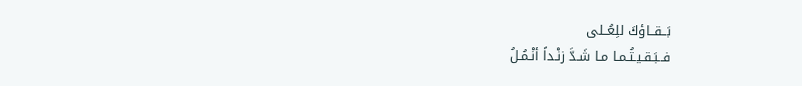بَــقــاؤكَ للِعُــلى
فــبَـقـيـتُـمـا مـا شَـدَّ زنْـداً أنْـمُـلُ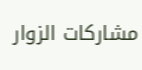مشاركات الزوار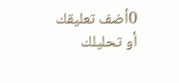0أضف تعليقك أو تحليلك